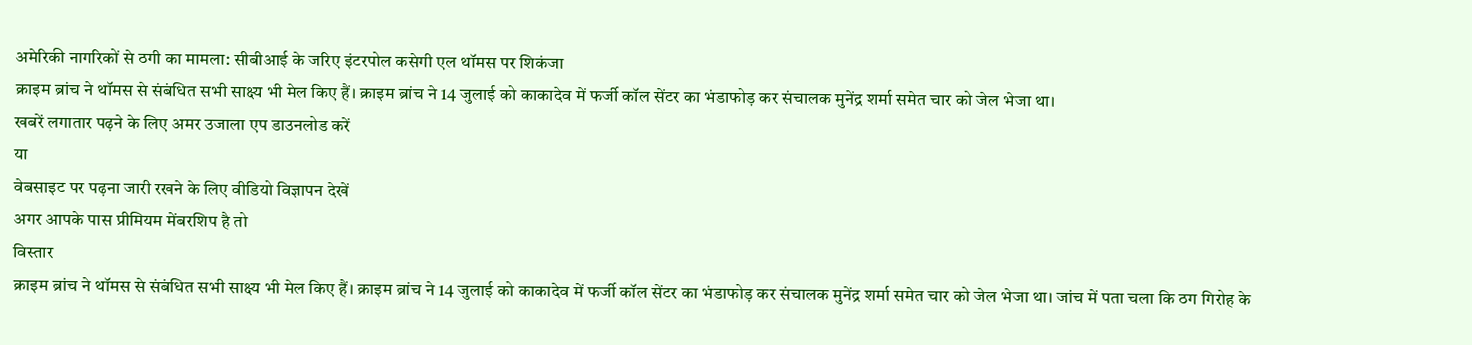अमेरिकी नागरिकों से ठगी का मामला: सीबीआई के जरिए इंटरपोल कसेगी एल थॉमस पर शिकंजा
क्राइम ब्रांच ने थॉमस से संबंधित सभी साक्ष्य भी मेल किए हैं। क्राइम ब्रांच ने 14 जुलाई को काकादेव में फर्जी कॉल सेंटर का भंडाफोड़ कर संचालक मुनेंद्र शर्मा समेत चार को जेल भेजा था।
खबरें लगातार पढ़ने के लिए अमर उजाला एप डाउनलोड करें
या
वेबसाइट पर पढ़ना जारी रखने के लिए वीडियो विज्ञापन देखें
अगर आपके पास प्रीमियम मेंबरशिप है तो
विस्तार
क्राइम ब्रांच ने थॉमस से संबंधित सभी साक्ष्य भी मेल किए हैं। क्राइम ब्रांच ने 14 जुलाई को काकादेव में फर्जी कॉल सेंटर का भंडाफोड़ कर संचालक मुनेंद्र शर्मा समेत चार को जेल भेजा था। जांच में पता चला कि ठग गिरोह के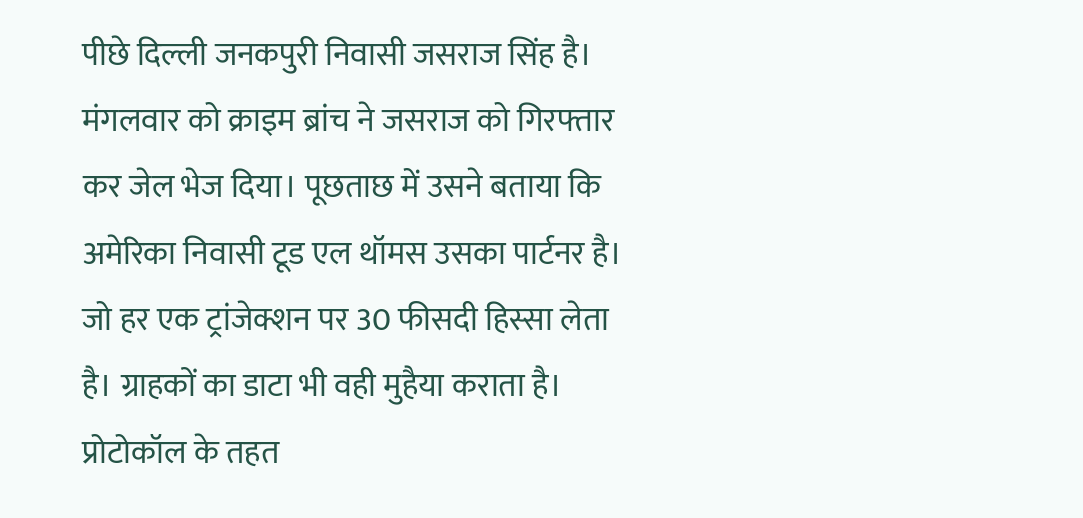पीछे दिल्ली जनकपुरी निवासी जसराज सिंह है। मंगलवार को क्राइम ब्रांच ने जसराज को गिरफ्तार कर जेल भेज दिया। पूछताछ में उसने बताया कि अमेरिका निवासी टूड एल थॉमस उसका पार्टनर है। जो हर एक ट्रांजेक्शन पर 30 फीसदी हिस्सा लेता है। ग्राहकों का डाटा भी वही मुहैया कराता है।
प्रोटोकॉल के तहत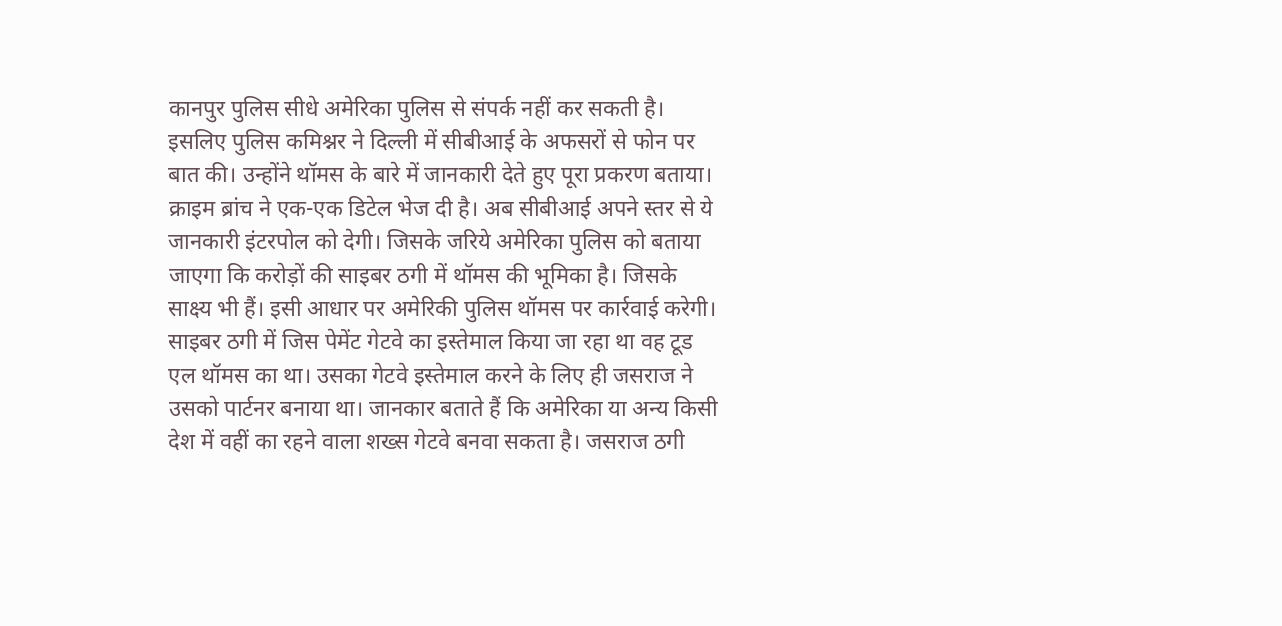कानपुर पुलिस सीधे अमेरिका पुलिस से संपर्क नहीं कर सकती है। इसलिए पुलिस कमिश्नर ने दिल्ली में सीबीआई के अफसरों से फोन पर बात की। उन्होंने थॉमस के बारे में जानकारी देते हुए पूरा प्रकरण बताया। क्राइम ब्रांच ने एक-एक डिटेल भेज दी है। अब सीबीआई अपने स्तर से ये जानकारी इंटरपोल को देगी। जिसके जरिये अमेरिका पुलिस को बताया जाएगा कि करोड़ों की साइबर ठगी में थॉमस की भूमिका है। जिसके साक्ष्य भी हैं। इसी आधार पर अमेरिकी पुलिस थॉमस पर कार्रवाई करेगी।
साइबर ठगी में जिस पेमेंट गेटवे का इस्तेमाल किया जा रहा था वह टूड एल थॉमस का था। उसका गेटवे इस्तेमाल करने के लिए ही जसराज ने उसको पार्टनर बनाया था। जानकार बताते हैं कि अमेरिका या अन्य किसी देश में वहीं का रहने वाला शख्स गेटवे बनवा सकता है। जसराज ठगी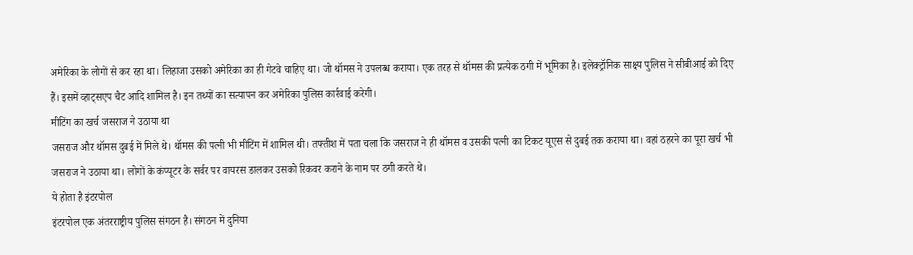अमेरिका के लोगों से कर रहा था। लिहाजा उसको अमेरिका का ही गेटवे चाहिए था। जो थॉमस ने उपलब्ध कराया। एक तरह से थॉमस की प्रत्येक ठगी में भूमिका है। इलेक्ट्रॉनिक साक्ष्य पुलिस ने सीबीआई को दिए हैं। इसमें व्हाट्सएप चैट आदि शामिल है। इन तथ्यों का सत्यापन कर अमेरिका पुलिस कार्रवाई करेगी।
मीटिंग का खर्च जसराज ने उठाया था
जसराज और थॉमस दुबई में मिले थे। थॉमस की पत्नी भी मीटिंग में शामिल थी। तफ्तीश में पता चला कि जसराज ने ही थॉमस व उसकी पत्नी का टिकट यूएस से दुबई तक कराया था। वहां ठहरने का पूरा खर्च भी जसराज ने उठाया था। लोगों के कंप्यूटर के सर्वर पर वायरस डालकर उसको रिकवर कराने के नाम पर ठगी करते थे।
ये होता है इंटरपोल
इंटरपोल एक अंतरराष्ट्रीय पुलिस संगठन है। संगठन में दुनिया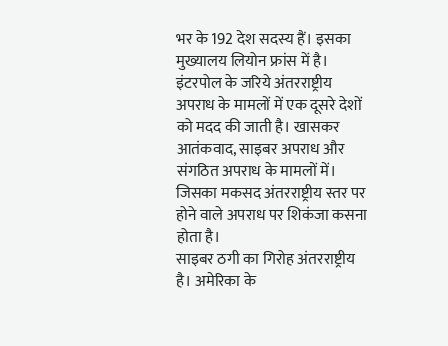भर के 192 देश सदस्य हैं। इसका मुख्यालय लियोन फ्रांस में है। इंटरपोल के जरिये अंतरराष्ट्रीय अपराध के मामलों में एक दूसरे देशों को मदद की जाती है। खासकर आतंकवाद, साइबर अपराध और संगठित अपराध के मामलों में। जिसका मकसद अंतरराष्ट्रीय स्तर पर होने वाले अपराध पर शिकंजा कसना होता है।
साइबर ठगी का गिरोह अंतरराष्ट्रीय है। अमेरिका के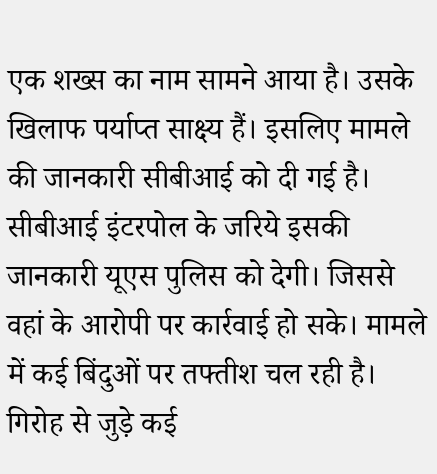एक शख्स का नाम सामने आया है। उसके खिलाफ पर्याप्त साक्ष्य हैं। इसलिए मामले की जानकारी सीबीआई को दी गई है। सीबीआई इंटरपोल के जरिये इसकी जानकारी यूएस पुलिस को देगी। जिससे वहां के आरोपी पर कार्रवाई हो सके। मामले में कई बिंदुओं पर तफ्तीश चल रही है। गिरोह से जुड़े कई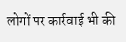लोगों पर कार्रवाई भी की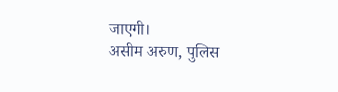जाएगी।
असीम अरुण, पुलिस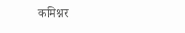कमिश्नर